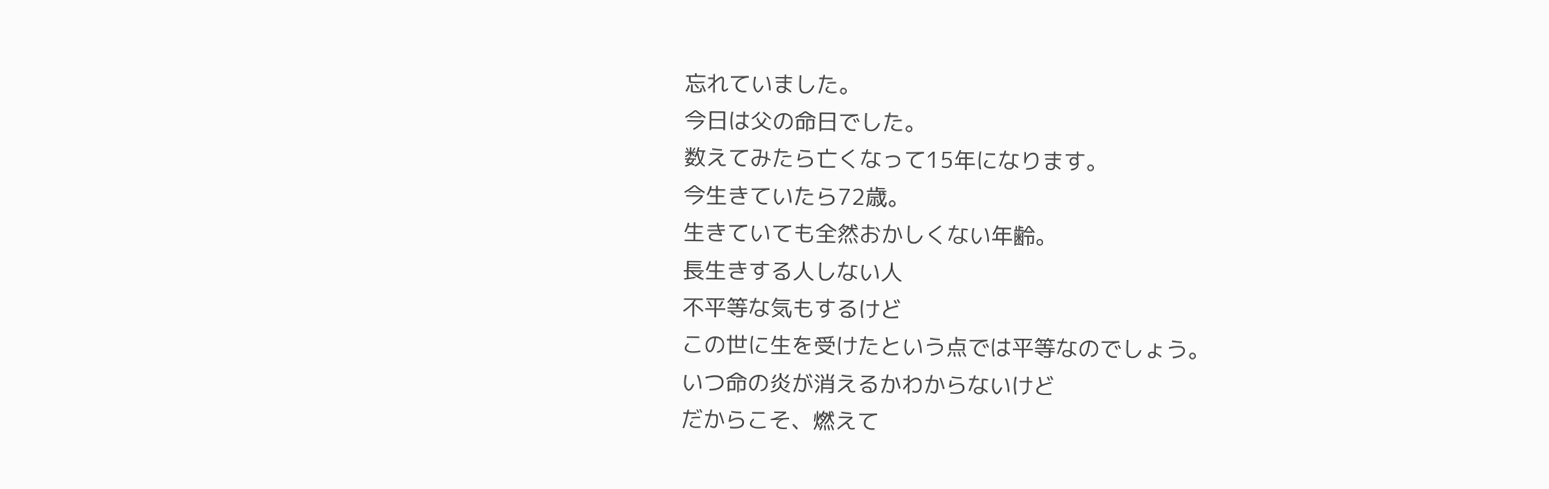忘れていました。
今日は父の命日でした。
数えてみたら亡くなって15年になります。
今生きていたら72歳。
生きていても全然おかしくない年齢。
長生きする人しない人
不平等な気もするけど
この世に生を受けたという点では平等なのでしょう。
いつ命の炎が消えるかわからないけど
だからこそ、燃えて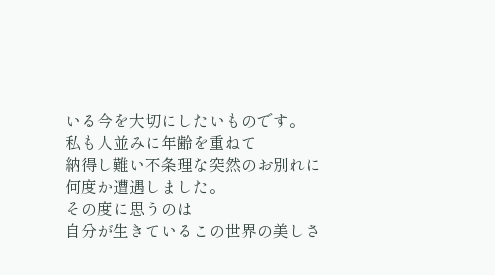いる今を大切にしたいものです。
私も人並みに年齢を重ねて
納得し難い不条理な突然のお別れに
何度か遭遇しました。
その度に思うのは
自分が生きているこの世界の美しさ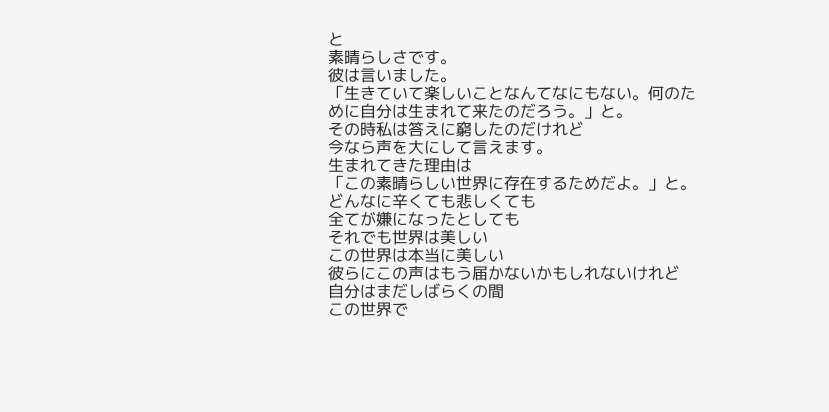と
素晴らしさです。
彼は言いました。
「生きていて楽しいことなんてなにもない。何のために自分は生まれて来たのだろう。」と。
その時私は答えに窮したのだけれど
今なら声を大にして言えます。
生まれてきた理由は
「この素晴らしい世界に存在するためだよ。」と。
どんなに辛くても悲しくても
全てが嫌になったとしても
それでも世界は美しい
この世界は本当に美しい
彼らにこの声はもう届かないかもしれないけれど
自分はまだしばらくの間
この世界で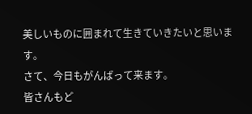美しいものに囲まれて生きていきたいと思います。
さて、今日もがんばって来ます。
皆さんもど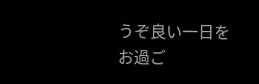うぞ良い一日をお過ご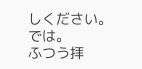しください。
では。
ふつう拝